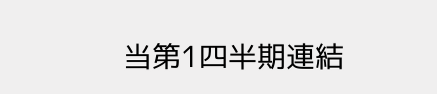当第1四半期連結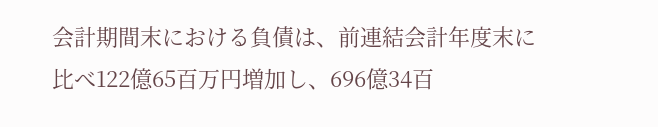会計期間末における負債は、前連結会計年度末に比べ122億65百万円増加し、696億34百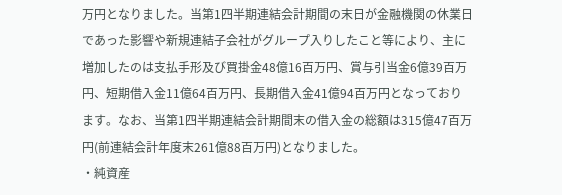万円となりました。当第1四半期連結会計期間の末日が金融機関の休業日であった影響や新規連結子会社がグループ入りしたこと等により、主に増加したのは支払手形及び買掛金48億16百万円、賞与引当金6億39百万円、短期借入金11億64百万円、長期借入金41億94百万円となっております。なお、当第1四半期連結会計期間末の借入金の総額は315億47百万円(前連結会計年度末261億88百万円)となりました。
・純資産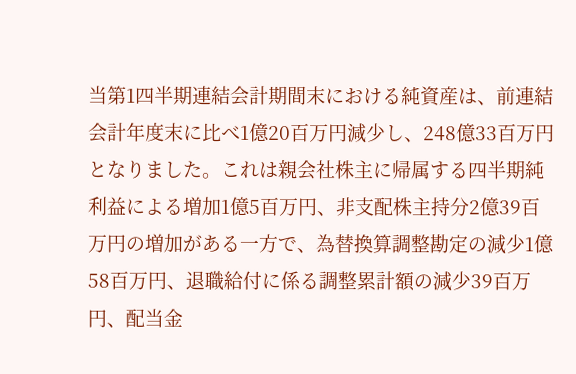当第1四半期連結会計期間末における純資産は、前連結会計年度末に比べ1億20百万円減少し、248億33百万円となりました。これは親会社株主に帰属する四半期純利益による増加1億5百万円、非支配株主持分2億39百万円の増加がある一方で、為替換算調整勘定の減少1億58百万円、退職給付に係る調整累計額の減少39百万円、配当金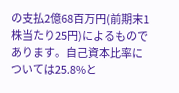の支払2億68百万円(前期末1株当たり25円)によるものであります。自己資本比率については25.8%と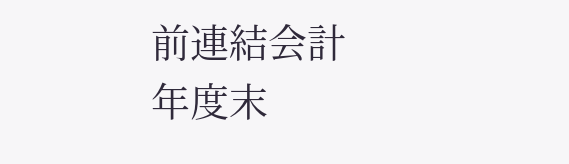前連結会計年度末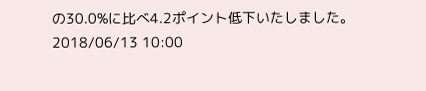の30.0%に比べ4.2ポイント低下いたしました。
2018/06/13 10:00